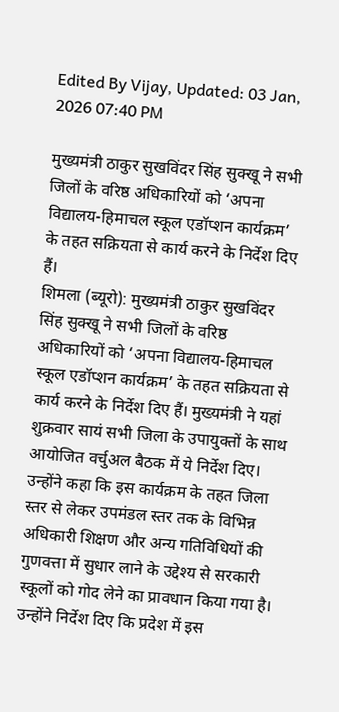Edited By Vijay, Updated: 03 Jan, 2026 07:40 PM

मुख्यमंत्री ठाकुर सुखविंदर सिंह सुक्खू ने सभी जिलों के वरिष्ठ अधिकारियों को ‘अपना विद्यालय-हिमाचल स्कूल एडॉप्शन कार्यक्रम’ के तहत सक्रियता से कार्य करने के निर्देश दिए हैं।
शिमला (ब्यूरो): मुख्यमंत्री ठाकुर सुखविंदर सिंह सुक्खू ने सभी जिलों के वरिष्ठ अधिकारियों को ‘अपना विद्यालय-हिमाचल स्कूल एडॉप्शन कार्यक्रम’ के तहत सक्रियता से कार्य करने के निर्देश दिए हैं। मुख्यमंत्री ने यहां शुक्रवार सायं सभी जिला के उपायुक्तों के साथ आयोजित वर्चुअल बैठक में ये निर्देश दिए। उन्होंने कहा कि इस कार्यक्रम के तहत जिला स्तर से लेकर उपमंडल स्तर तक के विभिन्न अधिकारी शिक्षण और अन्य गतिविधियों की गुणवत्ता में सुधार लाने के उद्देश्य से सरकारी स्कूलों को गोद लेने का प्रावधान किया गया है। उन्होंने निर्देश दिए कि प्रदेश में इस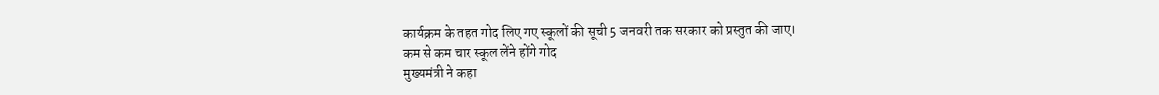कार्यक्रम के तहत गोद लिए गए स्कूलों की सूची 5 जनवरी तक सरकार को प्रस्तुत की जाए।
कम से कम चार स्कूल लेंने होंगे गोद
मुख्यमंत्री ने कहा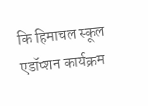कि हिमाचल स्कूल एडॉप्शन कार्यक्रम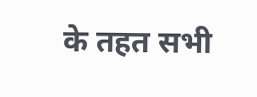के तहत सभी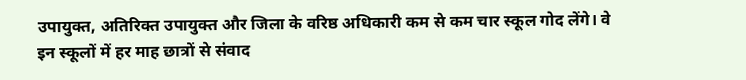उपायुक्त, अतिरिक्त उपायुक्त और जिला के वरिष्ठ अधिकारी कम से कम चार स्कूल गोद लेंगे। वे इन स्कूलों में हर माह छात्रों से संवाद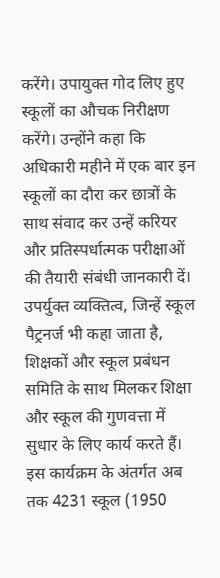करेंगे। उपायुक्त गोद लिए हुए स्कूलों का औचक निरीक्षण करेंगे। उन्होंने कहा कि अधिकारी महीने में एक बार इन स्कूलों का दौरा कर छात्रों के साथ संवाद कर उन्हें करियर और प्रतिस्पर्धात्मक परीक्षाओं की तैयारी संबंधी जानकारी दें। उपर्युक्त व्यक्तित्व, जिन्हें स्कूल पैट्रनर्ज भी कहा जाता है, शिक्षकों और स्कूल प्रबंधन समिति के साथ मिलकर शिक्षा और स्कूल की गुणवत्ता में सुधार के लिए कार्य करते हैं। इस कार्यक्रम के अंतर्गत अब तक 4231 स्कूल (1950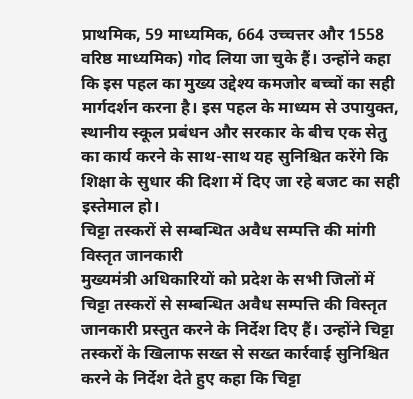प्राथमिक, 59 माध्यमिक, 664 उच्चत्तर और 1558 वरिष्ठ माध्यमिक) गोद लिया जा चुके हैं। उन्होंने कहा कि इस पहल का मुख्य उद्देश्य कमजोर बच्चों का सही मार्गदर्शन करना है। इस पहल के माध्यम से उपायुक्त, स्थानीय स्कूल प्रबंधन और सरकार के बीच एक सेतु का कार्य करने के साथ-साथ यह सुनिश्चित करेंगे कि शिक्षा के सुधार की दिशा में दिए जा रहे बजट का सही इस्तेमाल हो।
चिट्टा तस्करों से सम्बन्धित अवैध सम्पत्ति की मांगी विस्तृत जानकारी
मुख्यमंत्री अधिकारियों को प्रदेश के सभी जिलों में चिट्टा तस्करों से सम्बन्धित अवैध सम्पत्ति की विस्तृत जानकारी प्रस्तुत करने के निर्देश दिए हैं। उन्होंने चिट्टा तस्करों के खिलाफ सख्त से सख्त कार्रवाई सुनिश्चित करने के निर्देश देते हुए कहा कि चिट्टा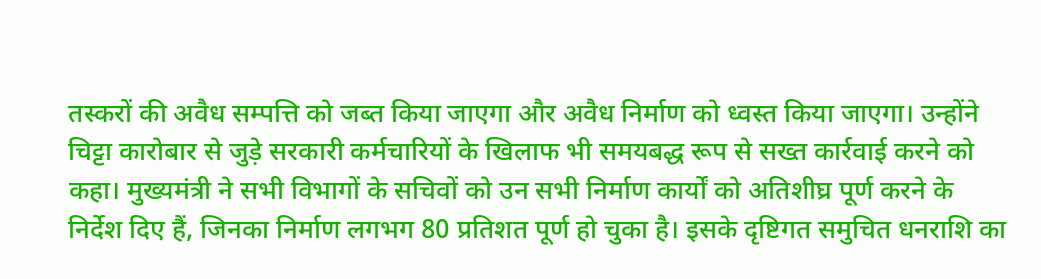तस्करों की अवैध सम्पत्ति को जब्त किया जाएगा और अवैध निर्माण को ध्वस्त किया जाएगा। उन्होंने चिट्टा कारोबार से जुड़े सरकारी कर्मचारियों के खिलाफ भी समयबद्ध रूप से सख्त कार्रवाई करने को कहा। मुख्यमंत्री ने सभी विभागों के सचिवों को उन सभी निर्माण कार्यों को अतिशीघ्र पूर्ण करने के निर्देश दिए हैं, जिनका निर्माण लगभग 80 प्रतिशत पूर्ण हो चुका है। इसके दृष्टिगत समुचित धनराशि का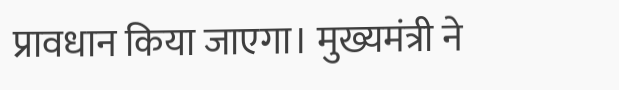प्रावधान किया जाएगा। मुख्यमंत्री ने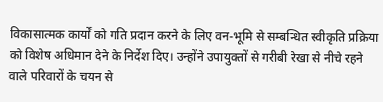विकासात्मक कार्यों को गति प्रदान करने के लिए वन-भूमि से सम्बन्धित स्वीकृति प्रक्रिया को विशेष अधिमान देने के निर्देश दिए। उन्होंने उपायुक्तों से गरीबी रेखा से नीचे रहने वाले परिवारों के चयन से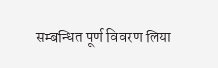सम्बन्धित पूर्ण विवरण लिया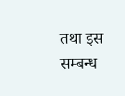तथा इस सम्बन्ध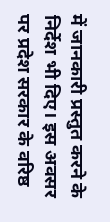में जानकारी प्रस्तुत करने के निर्देश भी दिए। इस अवसर पर प्रदेश सरकार के वरिष्ठ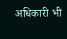अधिकारी भी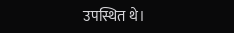उपस्थित थे।